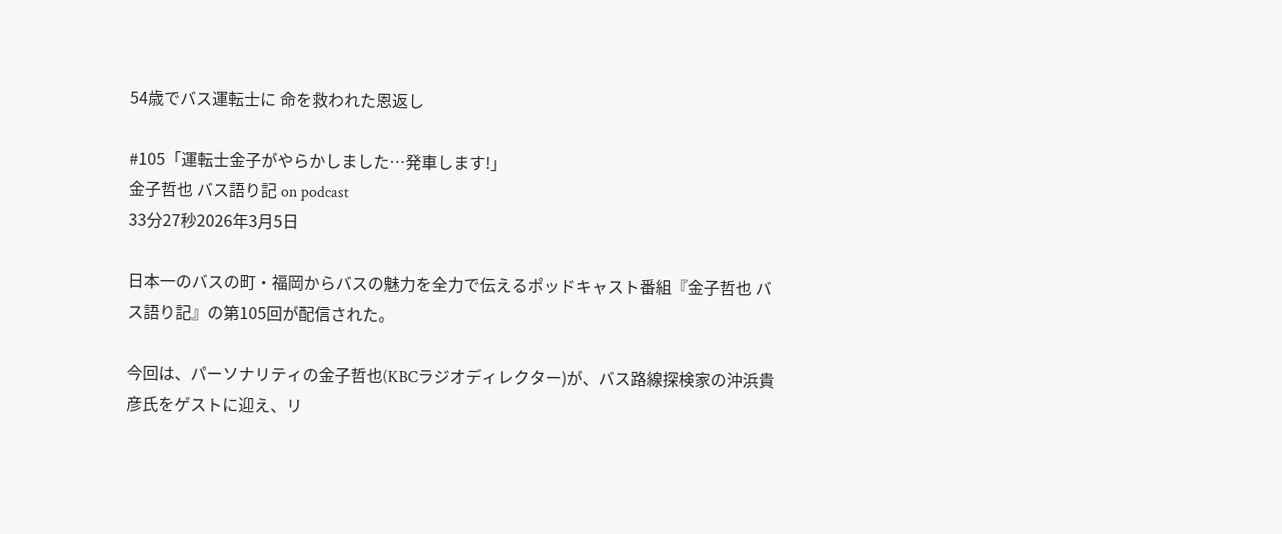54歳でバス運転士に 命を救われた恩返し

#105「運転士金子がやらかしました…発車します!」
金子哲也 バス語り記 on podcast
33分27秒2026年3月5日

日本一のバスの町・福岡からバスの魅力を全力で伝えるポッドキャスト番組『金子哲也 バス語り記』の第105回が配信された。

今回は、パーソナリティの金子哲也(KBCラジオディレクター)が、バス路線探検家の沖浜貴彦氏をゲストに迎え、リ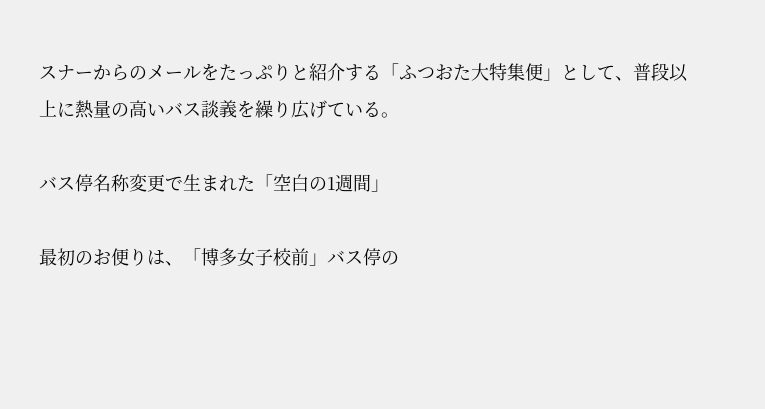スナーからのメールをたっぷりと紹介する「ふつおた大特集便」として、普段以上に熱量の高いバス談義を繰り広げている。

バス停名称変更で生まれた「空白の1週間」

最初のお便りは、「博多女子校前」バス停の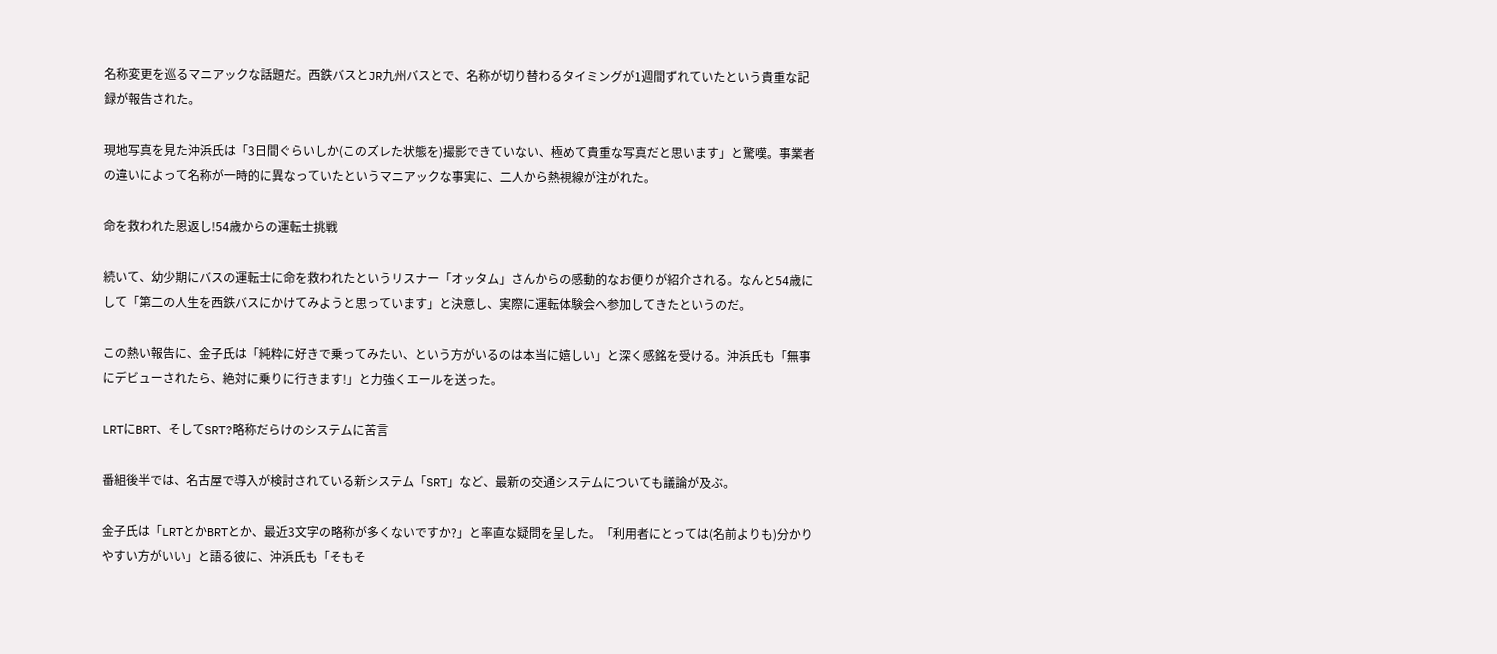名称変更を巡るマニアックな話題だ。西鉄バスとJR九州バスとで、名称が切り替わるタイミングが1週間ずれていたという貴重な記録が報告された。

現地写真を見た沖浜氏は「3日間ぐらいしか(このズレた状態を)撮影できていない、極めて貴重な写真だと思います」と驚嘆。事業者の違いによって名称が一時的に異なっていたというマニアックな事実に、二人から熱視線が注がれた。

命を救われた恩返し!54歳からの運転士挑戦

続いて、幼少期にバスの運転士に命を救われたというリスナー「オッタム」さんからの感動的なお便りが紹介される。なんと54歳にして「第二の人生を西鉄バスにかけてみようと思っています」と決意し、実際に運転体験会へ参加してきたというのだ。

この熱い報告に、金子氏は「純粋に好きで乗ってみたい、という方がいるのは本当に嬉しい」と深く感銘を受ける。沖浜氏も「無事にデビューされたら、絶対に乗りに行きます!」と力強くエールを送った。

LRTにBRT、そしてSRT?略称だらけのシステムに苦言

番組後半では、名古屋で導入が検討されている新システム「SRT」など、最新の交通システムについても議論が及ぶ。

金子氏は「LRTとかBRTとか、最近3文字の略称が多くないですか?」と率直な疑問を呈した。「利用者にとっては(名前よりも)分かりやすい方がいい」と語る彼に、沖浜氏も「そもそ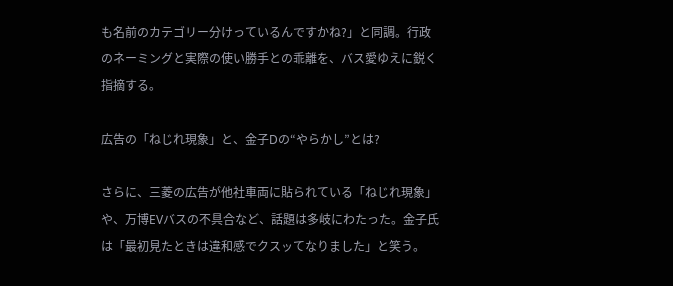も名前のカテゴリー分けっているんですかね?」と同調。行政のネーミングと実際の使い勝手との乖離を、バス愛ゆえに鋭く指摘する。

広告の「ねじれ現象」と、金子Dの“やらかし”とは?

さらに、三菱の広告が他社車両に貼られている「ねじれ現象」や、万博EVバスの不具合など、話題は多岐にわたった。金子氏は「最初見たときは違和感でクスッてなりました」と笑う。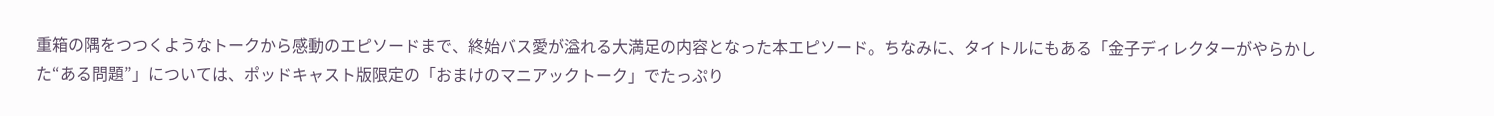重箱の隅をつつくようなトークから感動のエピソードまで、終始バス愛が溢れる大満足の内容となった本エピソード。ちなみに、タイトルにもある「金子ディレクターがやらかした“ある問題”」については、ポッドキャスト版限定の「おまけのマニアックトーク」でたっぷり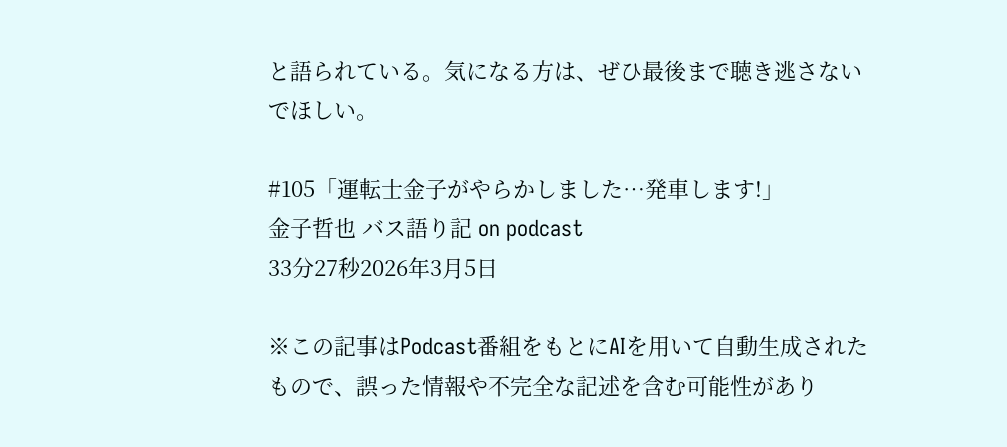と語られている。気になる方は、ぜひ最後まで聴き逃さないでほしい。

#105「運転士金子がやらかしました…発車します!」
金子哲也 バス語り記 on podcast
33分27秒2026年3月5日

※この記事はPodcast番組をもとにAIを用いて自動生成されたもので、誤った情報や不完全な記述を含む可能性があり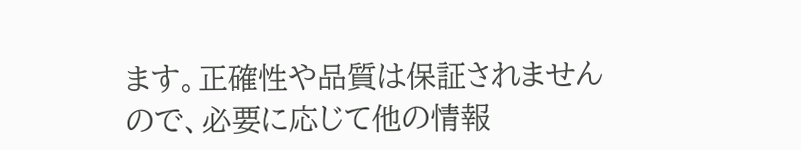ます。正確性や品質は保証されませんので、必要に応じて他の情報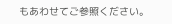もあわせてご参照ください。